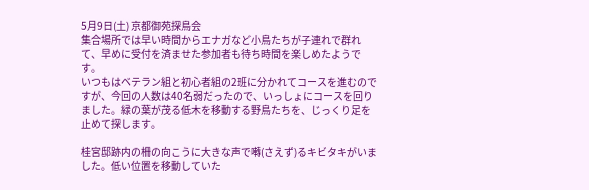5月9日(土) 京都御苑探鳥会
集合場所では早い時間からエナガなど小鳥たちが子連れで群れて、早めに受付を済ませた参加者も待ち時間を楽しめたようです。
いつもはベテラン組と初心者組の2班に分かれてコースを進むのですが、今回の人数は40名弱だったので、いっしょにコースを回りました。緑の葉が茂る低木を移動する野鳥たちを、じっくり足を止めて探します。

桂宮邸跡内の柵の向こうに大きな声で囀(さえず)るキビタキがいました。低い位置を移動していた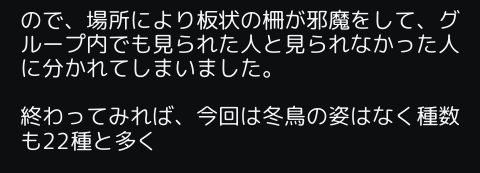ので、場所により板状の柵が邪魔をして、グループ内でも見られた人と見られなかった人に分かれてしまいました。

終わってみれば、今回は冬鳥の姿はなく種数も22種と多く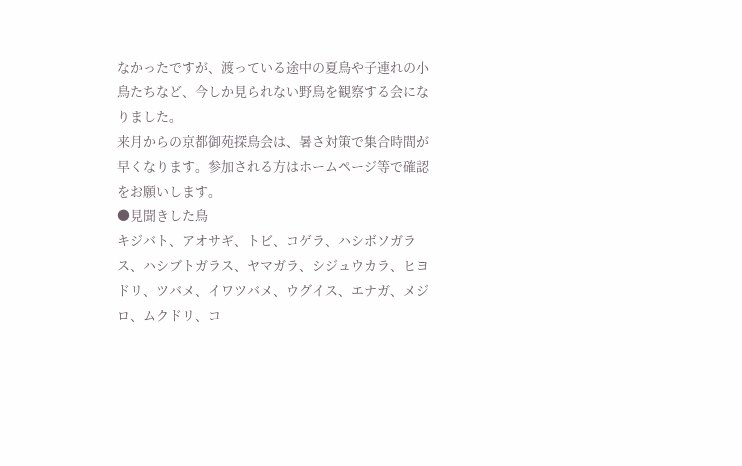なかったですが、渡っている途中の夏鳥や子連れの小鳥たちなど、今しか見られない野鳥を観察する会になりました。
来月からの京都御苑探鳥会は、暑さ対策で集合時間が早くなります。参加される方はホームページ等で確認をお願いします。
●見聞きした鳥
キジバト、アオサギ、トビ、コゲラ、ハシボソガラス、ハシブトガラス、ヤマガラ、シジュウカラ、ヒヨドリ、ツバメ、イワツバメ、ウグイス、エナガ、メジロ、ムクドリ、コ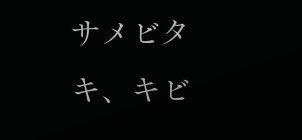サメビタキ、キビ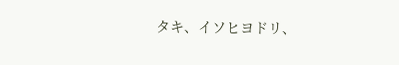タキ、イソヒヨドリ、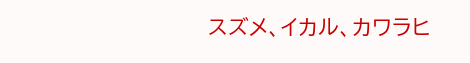スズメ、イカル、カワラヒ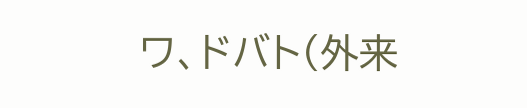ワ、ドバト(外来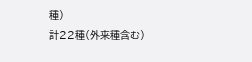種)
計22種(外来種含む)